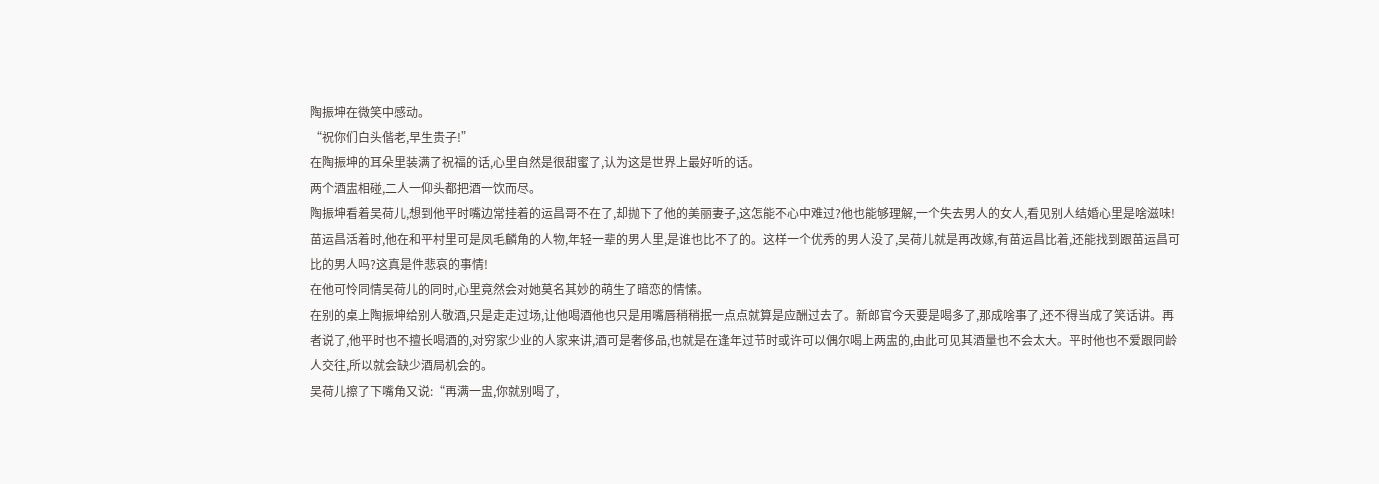陶振坤在微笑中感动。
“祝你们白头偕老,早生贵子!”
在陶振坤的耳朵里装满了祝福的话,心里自然是很甜蜜了,认为这是世界上最好听的话。
两个酒盅相碰,二人一仰头都把酒一饮而尽。
陶振坤看着吴荷儿,想到他平时嘴边常挂着的运昌哥不在了,却抛下了他的美丽妻子,这怎能不心中难过?他也能够理解,一个失去男人的女人,看见别人结婚心里是啥滋味!苗运昌活着时,他在和平村里可是凤毛麟角的人物,年轻一辈的男人里,是谁也比不了的。这样一个优秀的男人没了,吴荷儿就是再改嫁,有苗运昌比着,还能找到跟苗运昌可比的男人吗?这真是件悲哀的事情!
在他可怜同情吴荷儿的同时,心里竟然会对她莫名其妙的萌生了暗恋的情愫。
在别的桌上陶振坤给别人敬酒,只是走走过场,让他喝酒他也只是用嘴唇稍稍抿一点点就算是应酬过去了。新郎官今天要是喝多了,那成啥事了,还不得当成了笑话讲。再者说了,他平时也不擅长喝酒的,对穷家少业的人家来讲,酒可是奢侈品,也就是在逢年过节时或许可以偶尔喝上两盅的,由此可见其酒量也不会太大。平时他也不爱跟同龄人交往,所以就会缺少酒局机会的。
吴荷儿擦了下嘴角又说:“再满一盅,你就别喝了,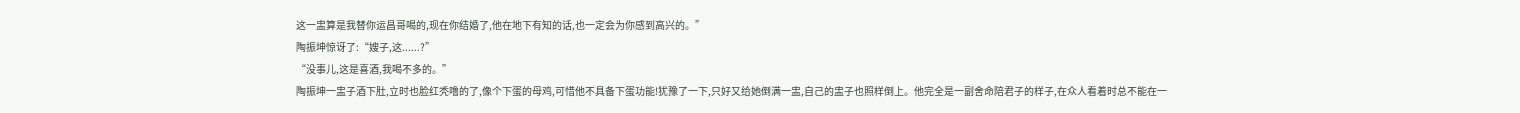这一盅算是我替你运昌哥喝的,现在你结婚了,他在地下有知的话,也一定会为你感到高兴的。”
陶振坤惊讶了:“嫂子,这......?”
“没事儿,这是喜酒,我喝不多的。”
陶振坤一盅子酒下肚,立时也脸红秃噜的了,像个下蛋的母鸡,可惜他不具备下蛋功能!犹豫了一下,只好又给她倒满一盅,自己的盅子也照样倒上。他完全是一副舍命陪君子的样子,在众人看着时总不能在一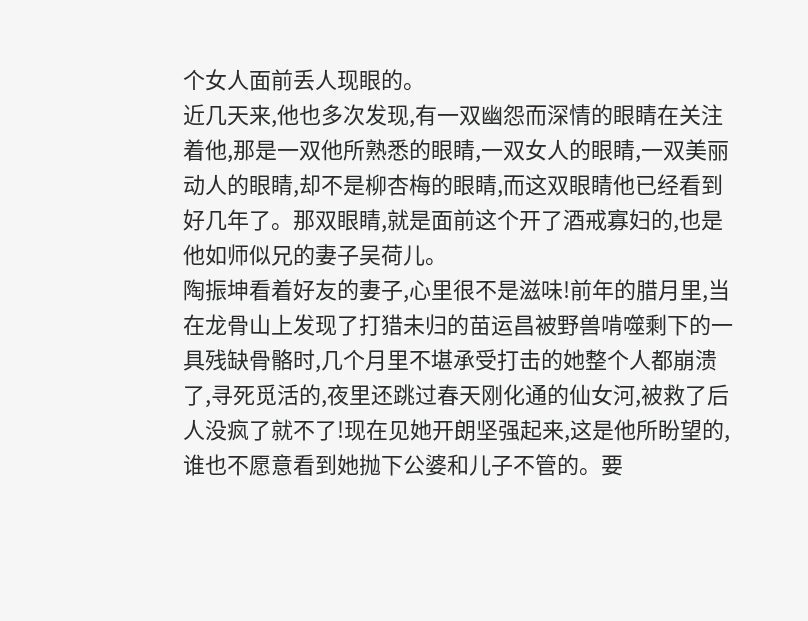个女人面前丢人现眼的。
近几天来,他也多次发现,有一双幽怨而深情的眼睛在关注着他,那是一双他所熟悉的眼睛,一双女人的眼睛,一双美丽动人的眼睛,却不是柳杏梅的眼睛,而这双眼睛他已经看到好几年了。那双眼睛,就是面前这个开了酒戒寡妇的,也是他如师似兄的妻子吴荷儿。
陶振坤看着好友的妻子,心里很不是滋味!前年的腊月里,当在龙骨山上发现了打猎未归的苗运昌被野兽啃噬剩下的一具残缺骨骼时,几个月里不堪承受打击的她整个人都崩溃了,寻死觅活的,夜里还跳过春天刚化通的仙女河,被救了后人没疯了就不了!现在见她开朗坚强起来,这是他所盼望的,谁也不愿意看到她抛下公婆和儿子不管的。要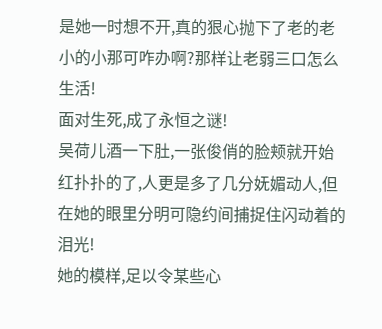是她一时想不开,真的狠心抛下了老的老小的小那可咋办啊?那样让老弱三口怎么生活!
面对生死,成了永恒之谜!
吴荷儿酒一下肚,一张俊俏的脸颊就开始红扑扑的了,人更是多了几分妩媚动人,但在她的眼里分明可隐约间捕捉住闪动着的泪光!
她的模样,足以令某些心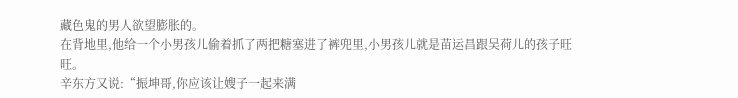藏色鬼的男人欲望膨胀的。
在背地里,他给一个小男孩儿偷着抓了两把糖塞进了裤兜里,小男孩儿就是苗运昌跟吴荷儿的孩子旺旺。
辛东方又说:“振坤哥,你应该让嫂子一起来满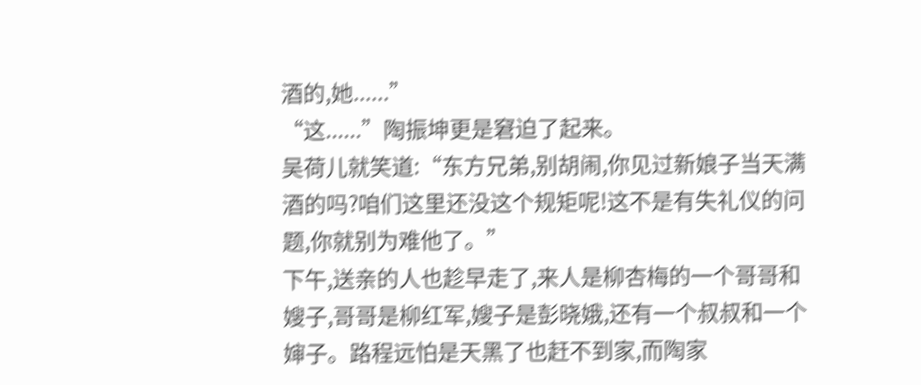酒的,她......”
“这......”陶振坤更是窘迫了起来。
吴荷儿就笑道:“东方兄弟,别胡闹,你见过新娘子当天满酒的吗?咱们这里还没这个规矩呢!这不是有失礼仪的问题,你就别为难他了。”
下午,送亲的人也趁早走了,来人是柳杏梅的一个哥哥和嫂子,哥哥是柳红军,嫂子是彭晓娥,还有一个叔叔和一个婶子。路程远怕是天黑了也赶不到家,而陶家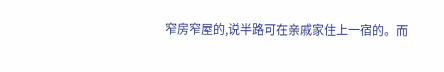窄房窄屋的,说半路可在亲戚家住上一宿的。而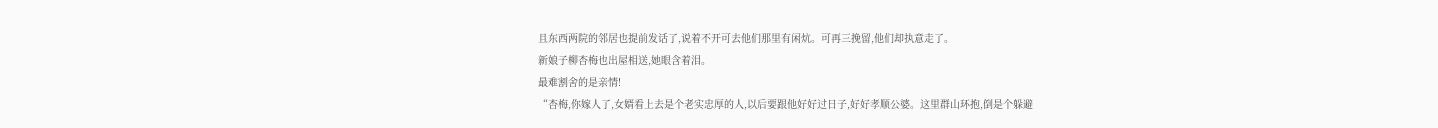且东西两院的邻居也提前发话了,说着不开可去他们那里有闲炕。可再三挽留,他们却执意走了。
新娘子柳杏梅也出屋相送,她眼含着泪。
最难割舍的是亲情!
“杏梅,你嫁人了,女婿看上去是个老实忠厚的人,以后要跟他好好过日子,好好孝顺公婆。这里群山环抱,倒是个躲避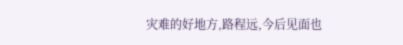灾难的好地方,路程远,今后见面也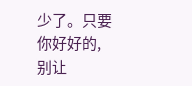少了。只要你好好的,别让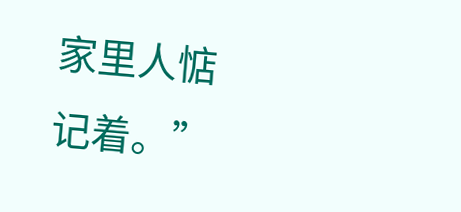家里人惦记着。”